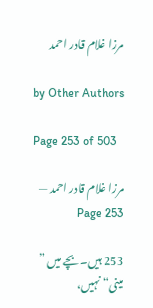مرزا غلام قادر احمد

by Other Authors

Page 253 of 503

مرزا غلام قادر احمد — Page 253

253 ہیں۔بچے میں ” مینی“ نہیں،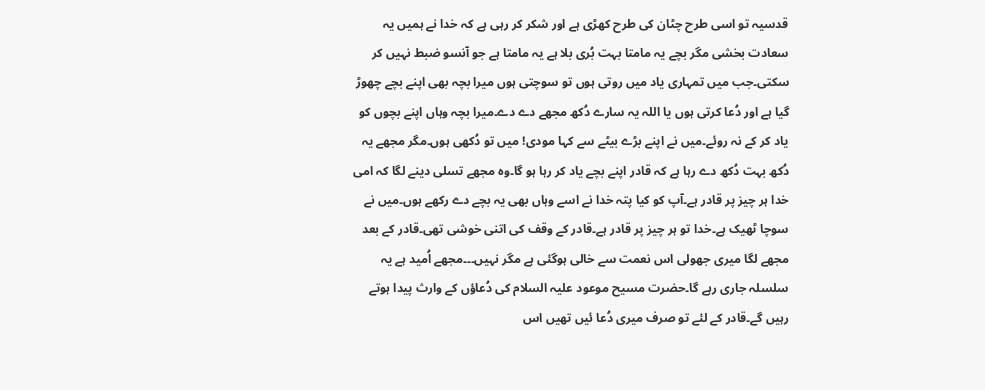قدسیہ تو اسی طرح چٹان کی طرح کھڑی ہے اور شکر کر رہی ہے کہ خدا نے ہمیں یہ سعادت بخشی مگر بچے یہ مامتا بہت بُری بلا ہے یہ مامتا ہے جو آنسو ضبط نہیں کر سکتی۔جب میں تمہاری یاد میں روتی ہوں تو سوچتی ہوں میرا بچہ بھی اپنے بچے چھوڑ گیا ہے اور دُعا کرتی ہوں یا اللہ یہ سارے دُکھ مجھے دے دے۔میرا بچہ وہاں اپنے بچوں کو یاد کر کے نہ روئے۔میں نے اپنے بڑے بیٹے سے کہا مودی! میں تو دُکھی ہوں۔مگر مجھے یہ دُکھ بہت دُکھ دے رہا ہے کہ قادر اپنے بچے یاد کر رہا ہو گا۔وہ مجھے تسلی دینے لگا کہ امی خدا ہر چیز پر قادر ہے۔آپ کو کیا پتہ خدا نے اسے وہاں بھی یہ بچے دے رکھے ہوں۔میں نے سوچا ٹھیک ہے۔خدا تو ہر چیز پر قادر ہے۔قادر کے وقف کی اتنی خوشی تھی۔قادر کے بعد مجھے لگا میری جھولی اس نعمت سے خالی ہوگئی ہے مگر نہیں۔۔۔مجھے اُمید ہے یہ سلسلہ جاری رہے گا۔حضرت مسیح موعود علیہ السلام کی دُعاؤں کے وارث پیدا ہوتے رہیں گے۔قادر کے لئے تو صرف میری دُعا ئیں تھیں اس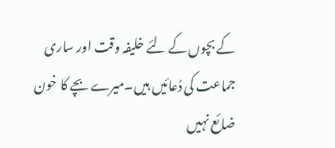کے بچوں کے لئے خلیفہ وقت اور ساری جماعت کی دُعائیں ہیں۔میرے بچے کا خون ضائع نہیں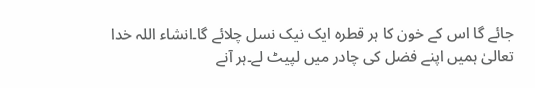جائے گا اس کے خون کا ہر قطرہ ایک نیک نسل چلائے گا۔انشاء اللہ خدا تعالیٰ ہمیں اپنے فضل کی چادر میں لپیٹ لے۔ہر آنے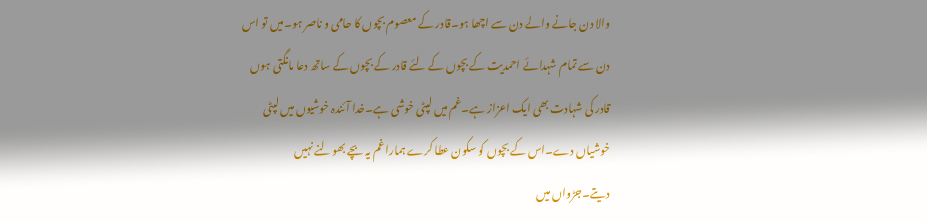والا دن جانے والے دن سے اچھا ہو۔قادر کے معصوم بچوں کا حامی و ناصر ہو۔میں تو اس دن سے تمام شہدائے احمدیت کے بچوں کے لئے قادر کے بچوں کے ساتھ دعا مانگتی ہوں قادر کی شہادت بھی ایک اعزاز ہے۔غم میں لپٹی خوشی ہے۔خدا آئندہ خوشیوں میں لپٹی خوشیاں دے۔اس کے بچوں کو سکون عطا کرے ہمارا غم یہ بچے بھولنے نہیں دیتے۔جڑواں میں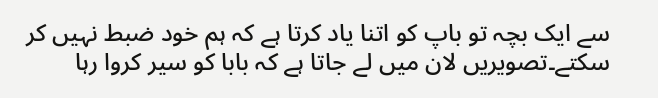سے ایک بچہ تو باپ کو اتنا یاد کرتا ہے کہ ہم خود ضبط نہیں کر سکتے۔تصویریں لان میں لے جاتا ہے کہ بابا کو سیر کروا رہا